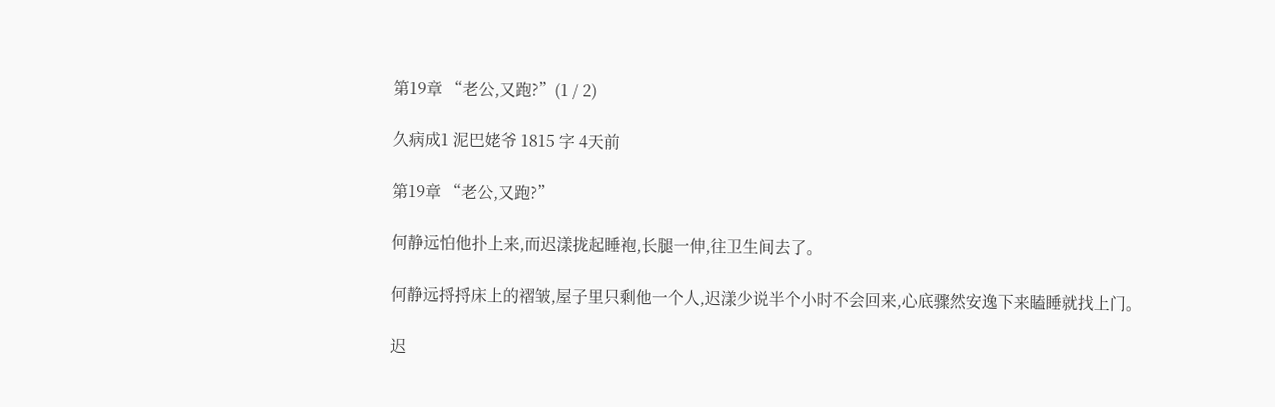第19章 “老公,又跑?”(1 / 2)

久病成1 泥巴姥爷 1815 字 4天前

第19章 “老公,又跑?”

何静远怕他扑上来,而迟漾拢起睡袍,长腿一伸,往卫生间去了。

何静远捋捋床上的褶皱,屋子里只剩他一个人,迟漾少说半个小时不会回来,心底骤然安逸下来瞌睡就找上门。

迟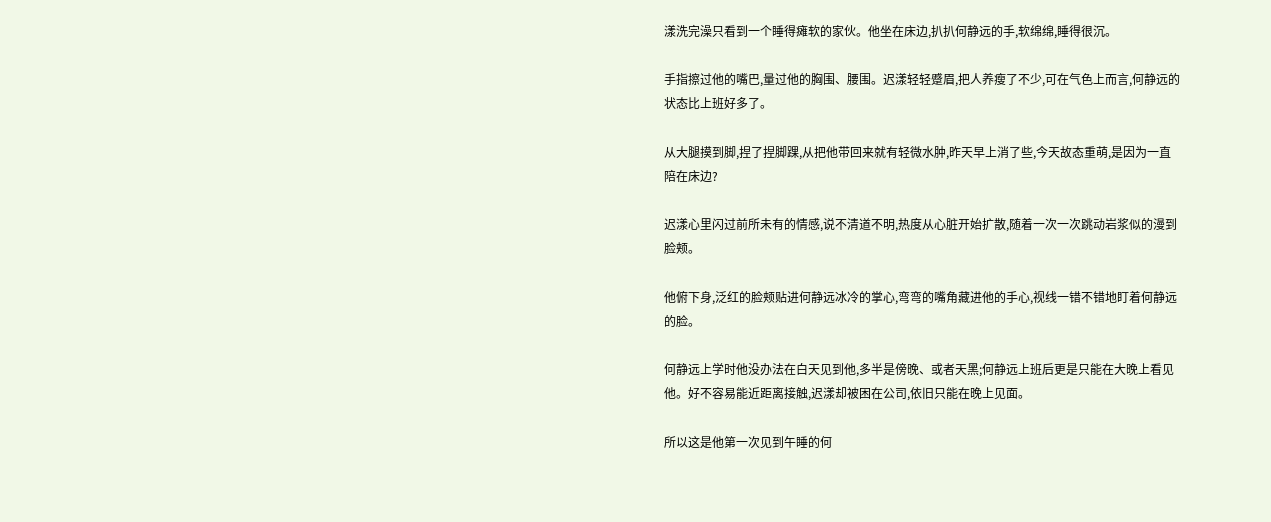漾洗完澡只看到一个睡得瘫软的家伙。他坐在床边,扒扒何静远的手,软绵绵,睡得很沉。

手指擦过他的嘴巴,量过他的胸围、腰围。迟漾轻轻蹙眉,把人养瘦了不少,可在气色上而言,何静远的状态比上班好多了。

从大腿摸到脚,捏了捏脚踝,从把他带回来就有轻微水肿,昨天早上消了些,今天故态重萌,是因为一直陪在床边?

迟漾心里闪过前所未有的情感,说不清道不明,热度从心脏开始扩散,随着一次一次跳动岩浆似的漫到脸颊。

他俯下身,泛红的脸颊贴进何静远冰冷的掌心,弯弯的嘴角藏进他的手心,视线一错不错地盯着何静远的脸。

何静远上学时他没办法在白天见到他,多半是傍晚、或者天黑;何静远上班后更是只能在大晚上看见他。好不容易能近距离接触,迟漾却被困在公司,依旧只能在晚上见面。

所以这是他第一次见到午睡的何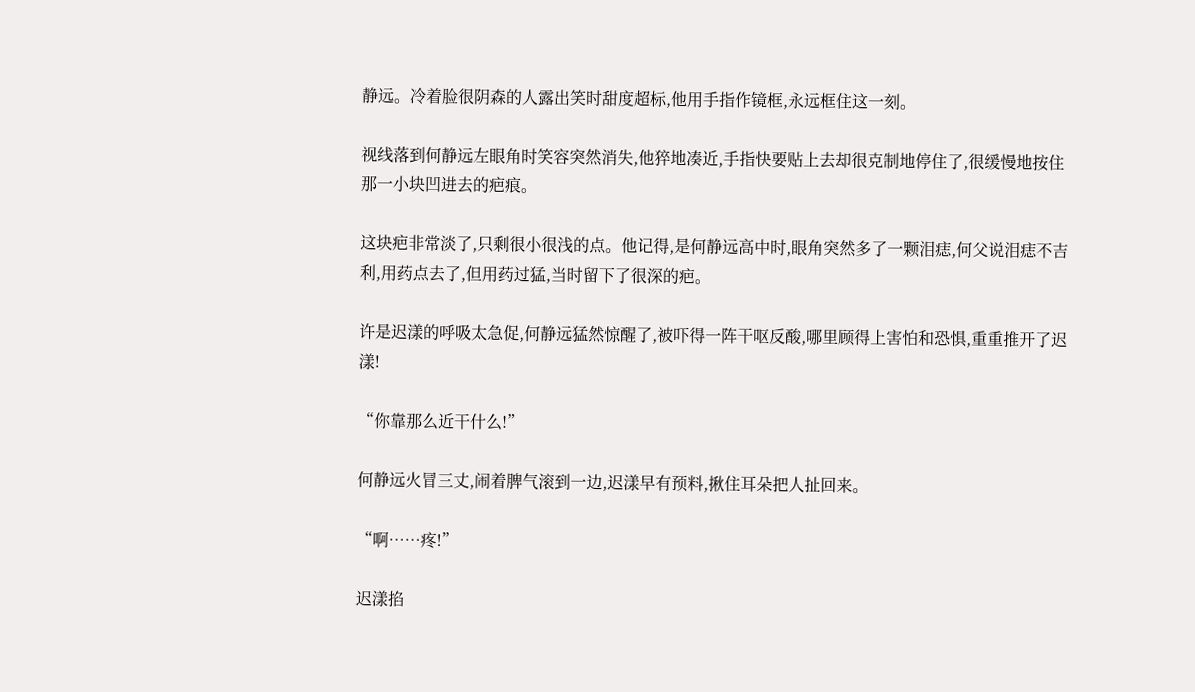静远。冷着脸很阴森的人露出笑时甜度超标,他用手指作镜框,永远框住这一刻。

视线落到何静远左眼角时笑容突然消失,他猝地凑近,手指快要贴上去却很克制地停住了,很缓慢地按住那一小块凹进去的疤痕。

这块疤非常淡了,只剩很小很浅的点。他记得,是何静远高中时,眼角突然多了一颗泪痣,何父说泪痣不吉利,用药点去了,但用药过猛,当时留下了很深的疤。

许是迟漾的呼吸太急促,何静远猛然惊醒了,被吓得一阵干呕反酸,哪里顾得上害怕和恐惧,重重推开了迟漾!

“你靠那么近干什么!”

何静远火冒三丈,闹着脾气滚到一边,迟漾早有预料,揪住耳朵把人扯回来。

“啊……疼!”

迟漾掐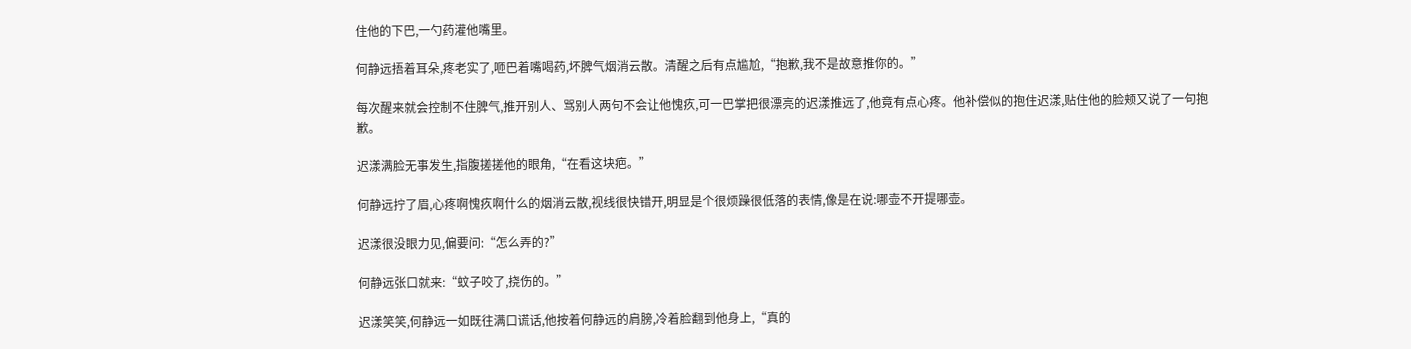住他的下巴,一勺药灌他嘴里。

何静远捂着耳朵,疼老实了,咂巴着嘴喝药,坏脾气烟消云散。清醒之后有点尴尬,“抱歉,我不是故意推你的。”

每次醒来就会控制不住脾气,推开别人、骂别人两句不会让他愧疚,可一巴掌把很漂亮的迟漾推远了,他竟有点心疼。他补偿似的抱住迟漾,贴住他的脸颊又说了一句抱歉。

迟漾满脸无事发生,指腹搓搓他的眼角,“在看这块疤。”

何静远拧了眉,心疼啊愧疚啊什么的烟消云散,视线很快错开,明显是个很烦躁很低落的表情,像是在说:哪壶不开提哪壶。

迟漾很没眼力见,偏要问:“怎么弄的?”

何静远张口就来:“蚊子咬了,挠伤的。”

迟漾笑笑,何静远一如既往满口谎话,他按着何静远的肩膀,冷着脸翻到他身上,“真的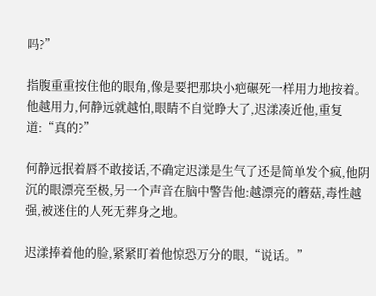吗?”

指腹重重按住他的眼角,像是要把那块小疤碾死一样用力地按着。他越用力,何静远就越怕,眼睛不自觉睁大了,迟漾凑近他,重复道:“真的?”

何静远抿着唇不敢接话,不确定迟漾是生气了还是简单发个疯,他阴沉的眼漂亮至极,另一个声音在脑中警告他:越漂亮的蘑菇,毒性越强,被迷住的人死无葬身之地。

迟漾捧着他的脸,紧紧盯着他惊恐万分的眼,“说话。”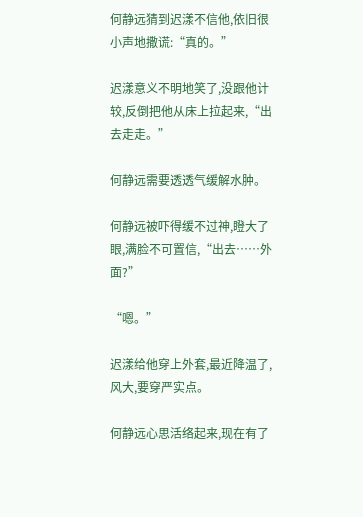何静远猜到迟漾不信他,依旧很小声地撒谎:“真的。”

迟漾意义不明地笑了,没跟他计较,反倒把他从床上拉起来,“出去走走。”

何静远需要透透气缓解水肿。

何静远被吓得缓不过神,瞪大了眼,满脸不可置信,“出去……外面?”

“嗯。”

迟漾给他穿上外套,最近降温了,风大,要穿严实点。

何静远心思活络起来,现在有了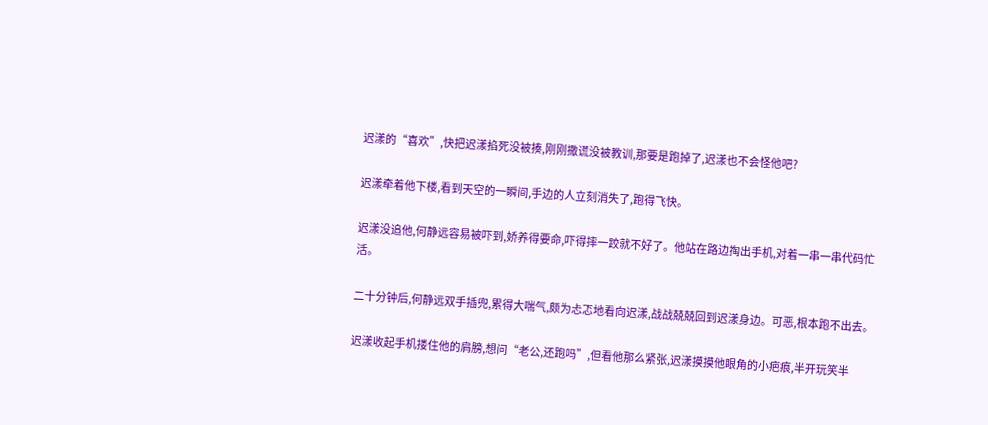迟漾的“喜欢”,快把迟漾掐死没被揍,刚刚撒谎没被教训,那要是跑掉了,迟漾也不会怪他吧?

迟漾牵着他下楼,看到天空的一瞬间,手边的人立刻消失了,跑得飞快。

迟漾没追他,何静远容易被吓到,娇养得要命,吓得摔一跤就不好了。他站在路边掏出手机,对着一串一串代码忙活。

二十分钟后,何静远双手插兜,累得大喘气,颇为忐忑地看向迟漾,战战兢兢回到迟漾身边。可恶,根本跑不出去。

迟漾收起手机搂住他的肩膀,想问“老公,还跑吗”,但看他那么紧张,迟漾摸摸他眼角的小疤痕,半开玩笑半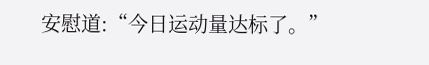安慰道:“今日运动量达标了。”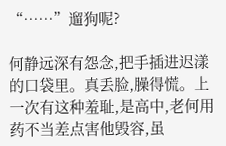“……”遛狗呢?

何静远深有怨念,把手插进迟漾的口袋里。真丢脸,臊得慌。上一次有这种羞耻,是高中,老何用药不当差点害他毁容,虽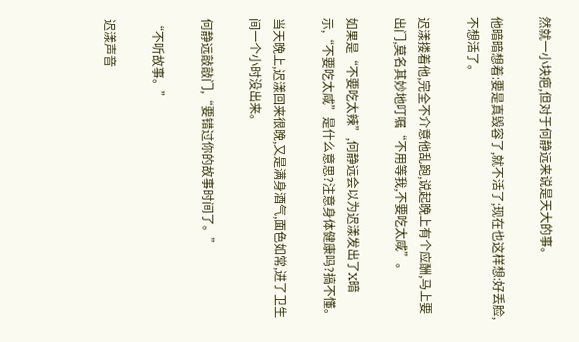然就一小块疤,但对于何静远来说是天大的事。

他暗暗想着:要是真毁容了,就不活了;现在也这样想:好丢脸,不想活了。

迟漾搂着他,完全不介意他乱跑,说起晚上有个应酬,马上要出门,莫名其妙地叮嘱“不用等我,不要吃太咸”。

如果是“不要吃太辣”,何静远会以为迟漾发出了X暗示,“不要吃太咸”是什么意思?注意身体健康吗?搞不懂。

当天晚上,迟漾回来很晚,又是满身酒气,面色如常,进了卫生间一个小时没出来。

何静远敲敲门,“要错过你的故事时间了。”

“不听故事。”

迟漾声音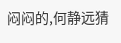闷闷的,何静远猜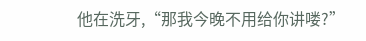他在洗牙,“那我今晚不用给你讲喽?”